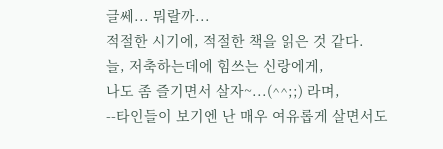글쎄... 뭐랄까...
적절한 시기에, 적절한 책을 읽은 것 같다.
늘, 저축하는데에 힘쓰는 신랑에게,
나도 좀 즐기면서 살자~...(^^;;) 라며,
--타인들이 보기엔 난 매우 여유롭게 살면서도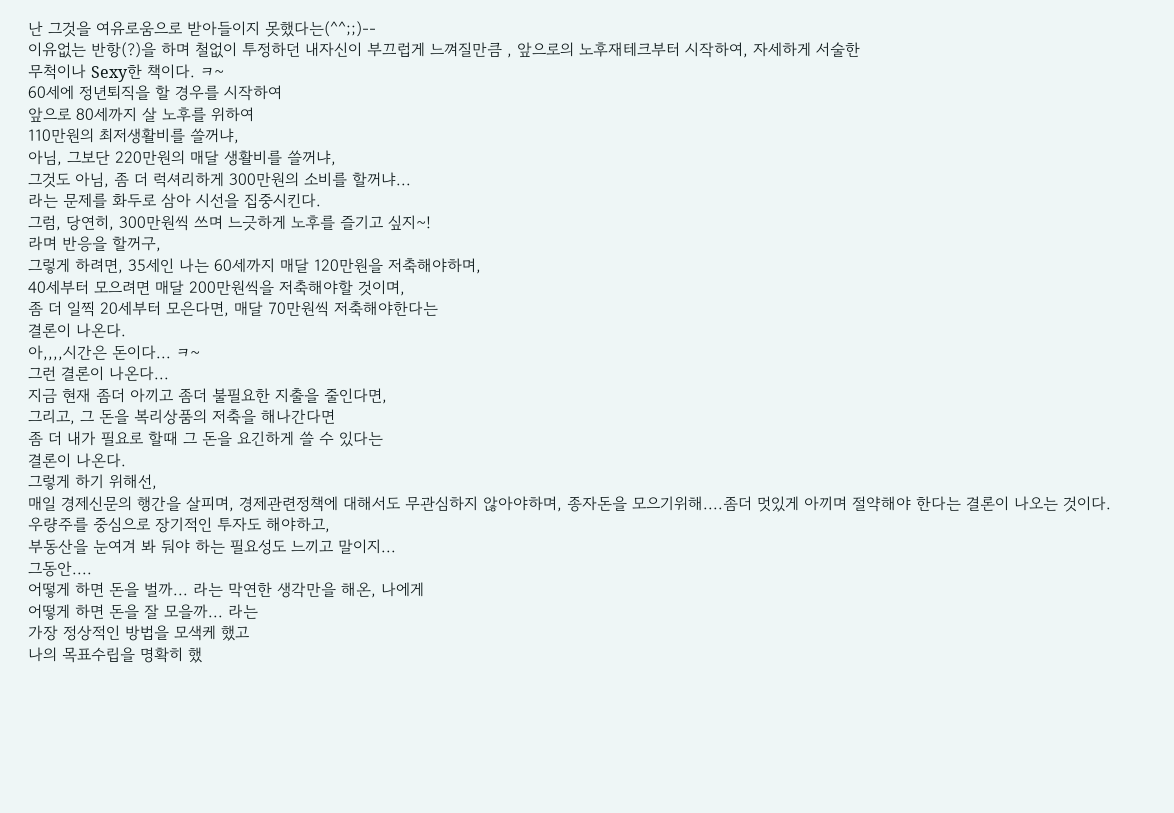난 그것을 여유로움으로 받아들이지 못했다는(^^;;)--
이유없는 반항(?)을 하며 철없이 투정하던 내자신이 부끄럽게 느껴질만큼 , 앞으로의 노후재테크부터 시작하여, 자세하게 서술한
무척이나 Sexy한 책이다. ㅋ~
60세에 정년퇴직을 할 경우를 시작하여
앞으로 80세까지 살 노후를 위하여
110만원의 최저생활비를 쓸꺼냐,
아님, 그보단 220만원의 매달 생활비를 쓸꺼냐,
그것도 아님, 좀 더 럭셔리하게 300만원의 소비를 할꺼냐...
라는 문제를 화두로 삼아 시선을 집중시킨다.
그럼, 당연히, 300만원씩 쓰며 느긋하게 노후를 즐기고 싶지~!
라며 반응을 할꺼구,
그렇게 하려면, 35세인 나는 60세까지 매달 120만원을 저축해야하며,
40세부터 모으려면 매달 200만원씩을 저축해야할 것이며,
좀 더 일찍 20세부터 모은다면, 매달 70만원씩 저축해야한다는
결론이 나온다.
아,,,,시간은 돈이다... ㅋ~
그런 결론이 나온다...
지금 현재 좀더 아끼고 좀더 불필요한 지출을 줄인다면,
그리고, 그 돈을 복리상품의 저축을 해나간다면
좀 더 내가 필요로 할때 그 돈을 요긴하게 쓸 수 있다는
결론이 나온다.
그렇게 하기 위해선,
매일 경제신문의 행간을 살피며, 경제관련정책에 대해서도 무관심하지 않아야하며, 종자돈을 모으기위해....좀더 멋있게 아끼며 절약해야 한다는 결론이 나오는 것이다.
우량주를 중심으로 장기적인 투자도 해야하고,
부동산을 눈여겨 봐 둬야 하는 필요성도 느끼고 말이지...
그동안....
어떻게 하면 돈을 벌까... 라는 막연한 생각만을 해온, 나에게
어떻게 하면 돈을 잘 모을까... 라는
가장 정상적인 방법을 모색케 했고
나의 목표수립을 명확히 했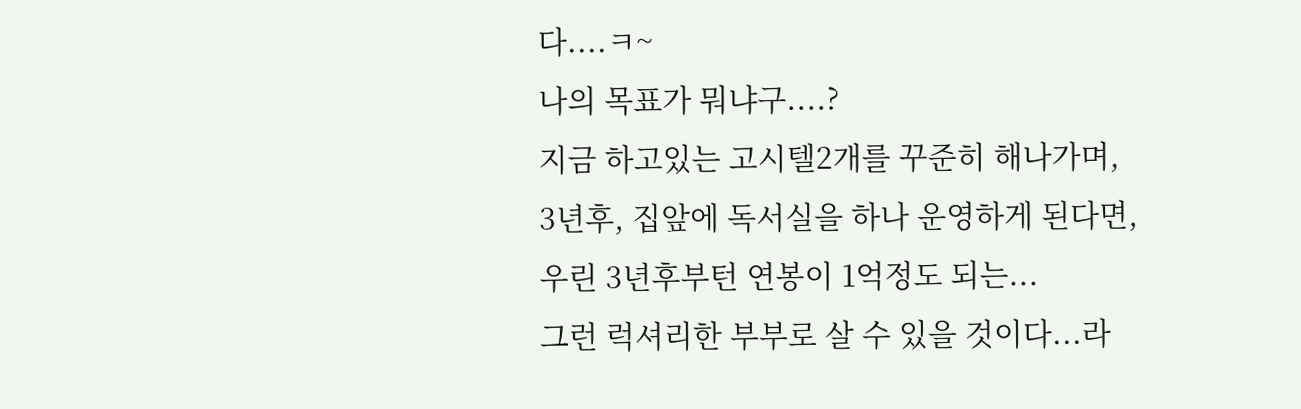다....ㅋ~
나의 목표가 뭐냐구....?
지금 하고있는 고시텔2개를 꾸준히 해나가며,
3년후, 집앞에 독서실을 하나 운영하게 된다면,
우린 3년후부턴 연봉이 1억정도 되는...
그런 럭셔리한 부부로 살 수 있을 것이다...라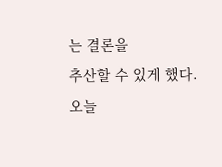는 결론을
추산할 수 있게 했다.
오늘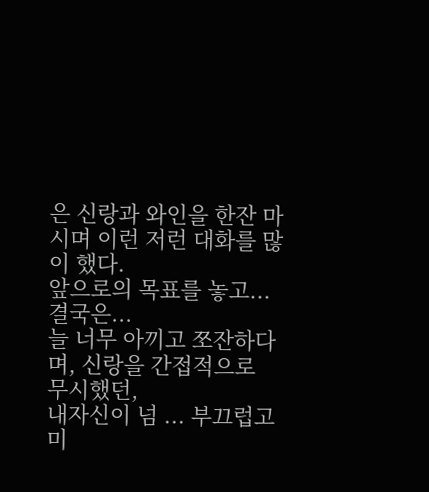은 신랑과 와인을 한잔 마시며 이런 저런 대화를 많이 했다.
앞으로의 목표를 놓고...
결국은...
늘 너무 아끼고 쪼잔하다며, 신랑을 간접적으로 무시했던,
내자신이 넘 ... 부끄럽고 미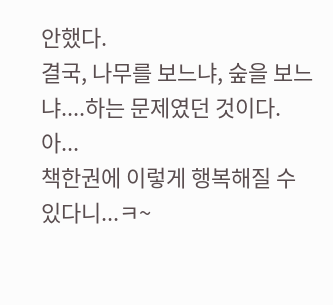안했다.
결국, 나무를 보느냐, 숲을 보느냐....하는 문제였던 것이다.
아...
책한권에 이렇게 행복해질 수 있다니...ㅋ~